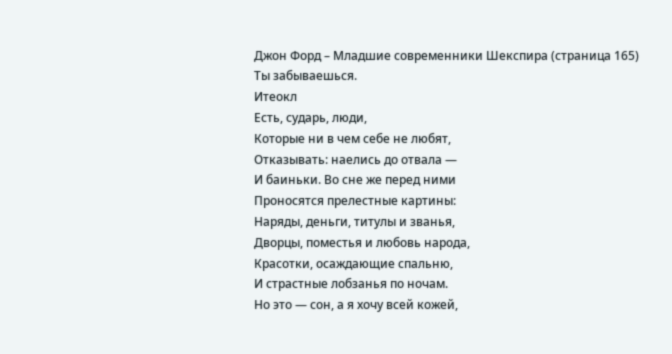Джон Форд – Младшие современники Шекспира (страница 165)
Ты забываешься.
Итеокл
Есть, сударь, люди,
Которые ни в чем себе не любят,
Отказывать: наелись до отвала —
И баиньки. Во сне же перед ними
Проносятся прелестные картины:
Наряды, деньги, титулы и званья,
Дворцы, поместья и любовь народа,
Красотки, осаждающие спальню,
И страстные лобзанья по ночам.
Но это — сон, а я хочу всей кожей,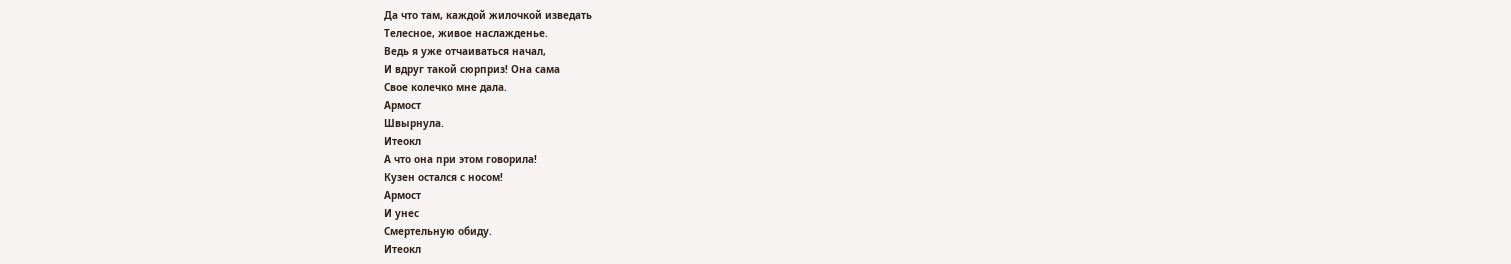Да что там, каждой жилочкой изведать
Телесное, живое наслажденье.
Ведь я уже отчаиваться начал,
И вдруг такой сюрприз! Она сама
Свое колечко мне дала.
Армост
Швырнула.
Итеокл
А что она при этом говорила!
Кузен остался с носом!
Армост
И унес
Смертельную обиду.
Итеокл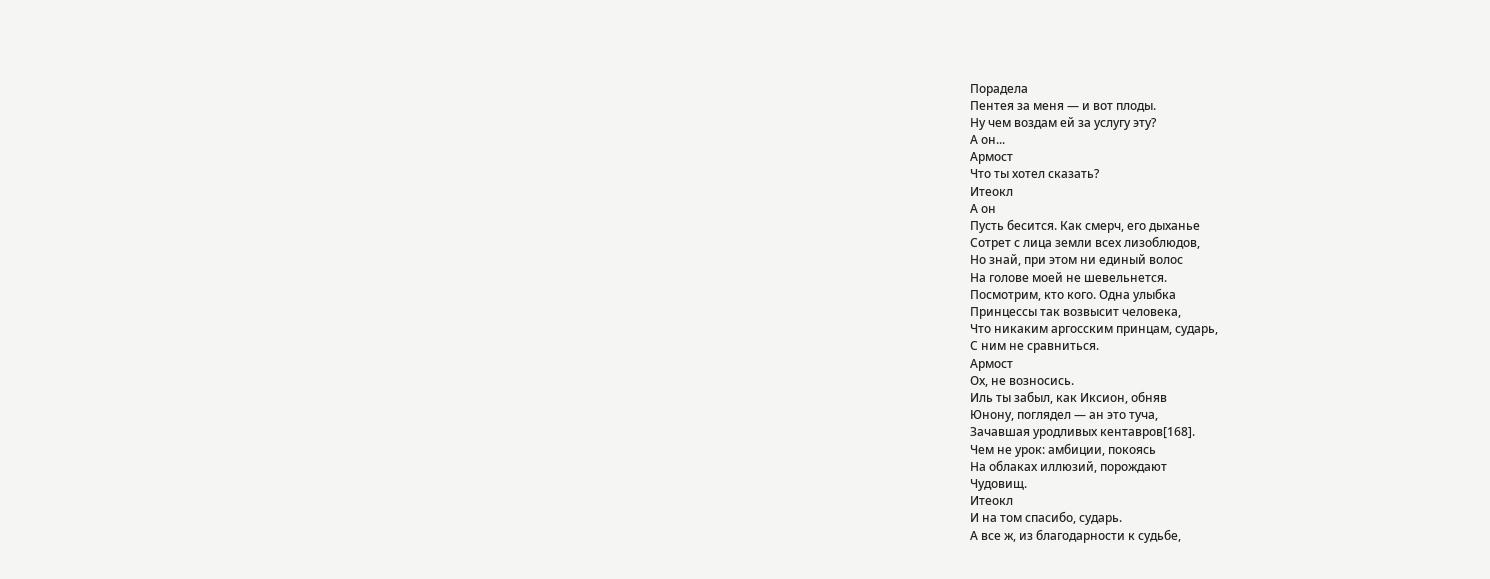Порадела
Пентея за меня — и вот плоды.
Ну чем воздам ей за услугу эту?
А он...
Армост
Что ты хотел сказать?
Итеокл
А он
Пусть бесится. Как смерч, его дыханье
Сотрет с лица земли всех лизоблюдов,
Но знай, при этом ни единый волос
На голове моей не шевельнется.
Посмотрим, кто кого. Одна улыбка
Принцессы так возвысит человека,
Что никаким аргосским принцам, сударь,
С ним не сравниться.
Армост
Ох, не возносись.
Иль ты забыл, как Иксион, обняв
Юнону, поглядел — ан это туча,
Зачавшая уродливых кентавров[168].
Чем не урок: амбиции, покоясь
На облаках иллюзий, порождают
Чудовищ.
Итеокл
И на том спасибо, сударь.
А все ж, из благодарности к судьбе,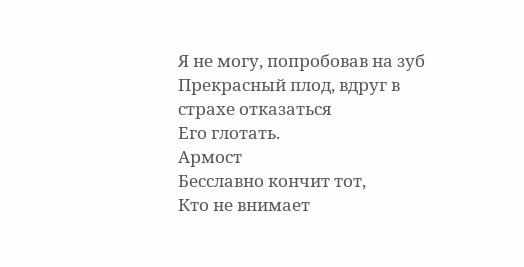Я не могу, попробовав на зуб
Прекрасный плод, вдруг в страхе отказаться
Его глотать.
Армост
Бесславно кончит тот,
Кто не внимает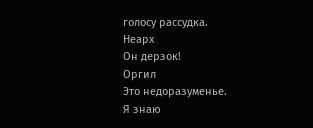голосу рассудка.
Неарх
Он дерзок!
Оргил
Это недоразуменье.
Я знаю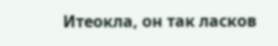Итеокла, он так ласков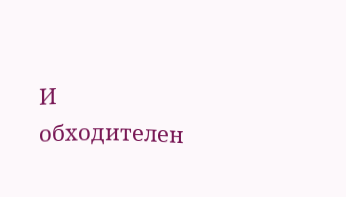И обходителен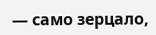— само зерцало,